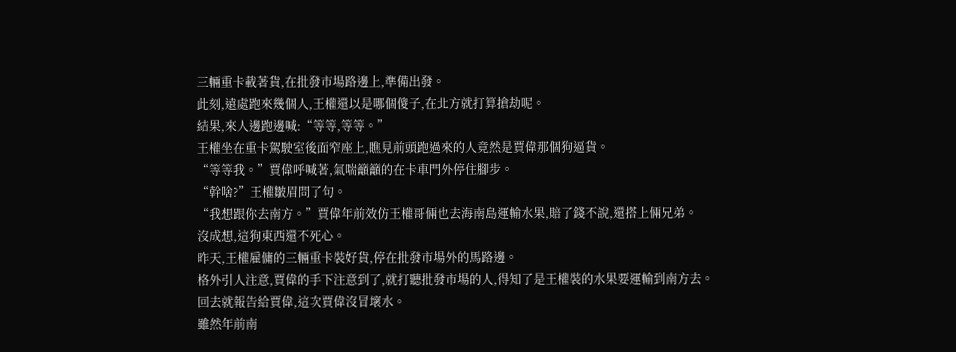三輛重卡載著貨,在批發市場路邊上,準備出發。
此刻,遠處跑來幾個人,王權還以是哪個傻子,在北方就打算搶劫呢。
結果,來人邊跑邊喊:“等等,等等。”
王權坐在重卡駕駛室後面窄座上,瞧見前頭跑過來的人竟然是賈偉那個狗逼貨。
“等等我。”賈偉呼喊著,氣喘籲籲的在卡車門外停住腳步。
“幹啥?”王權皺眉問了句。
“我想跟你去南方。”賈偉年前效仿王權哥倆也去海南島運輸水果,賠了錢不說,還搭上倆兄弟。
沒成想,這狗東西還不死心。
昨天,王權雇傭的三輛重卡裝好貨,停在批發市場外的馬路邊。
格外引人注意,賈偉的手下注意到了,就打聽批發市場的人,得知了是王權裝的水果要運輸到南方去。
回去就報告給賈偉,這次賈偉沒冒壞水。
雖然年前南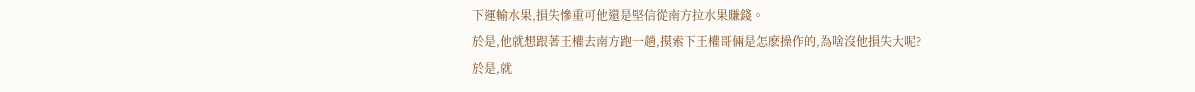下運輸水果,損失慘重可他還是堅信從南方拉水果賺錢。
於是,他就想跟著王權去南方跑一趟,摸索下王權哥倆是怎麽操作的,為啥沒他損失大呢?
於是,就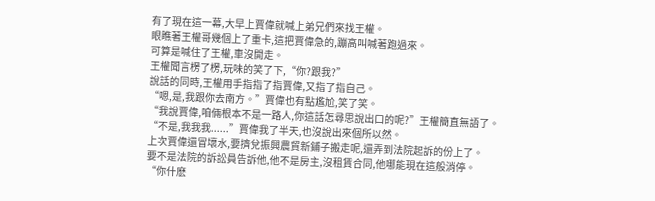有了現在這一幕,大早上賈偉就喊上弟兄們來找王權。
眼瞧著王權哥幾個上了重卡,這把賈偉急的,蹦高叫喊著跑過來。
可算是喊住了王權,車沒開走。
王權聞言楞了楞,玩味的笑了下,“你?跟我?”
說話的同時,王權用手指指了指賈偉,又指了指自己。
“嗯,是,我跟你去南方。”賈偉也有點尷尬,笑了笑。
“我說賈偉,咱倆根本不是一路人,你這話怎尋思說出口的呢?”王權簡直無語了。
“不是,我我我......”賈偉我了半天,也沒說出來個所以然。
上次賈偉還冒壞水,要擠兌振興農貿新鋪子搬走呢,還弄到法院起訴的份上了。
要不是法院的訴訟員告訴他,他不是房主,沒租賃合同,他哪能現在這般消停。
“你什麽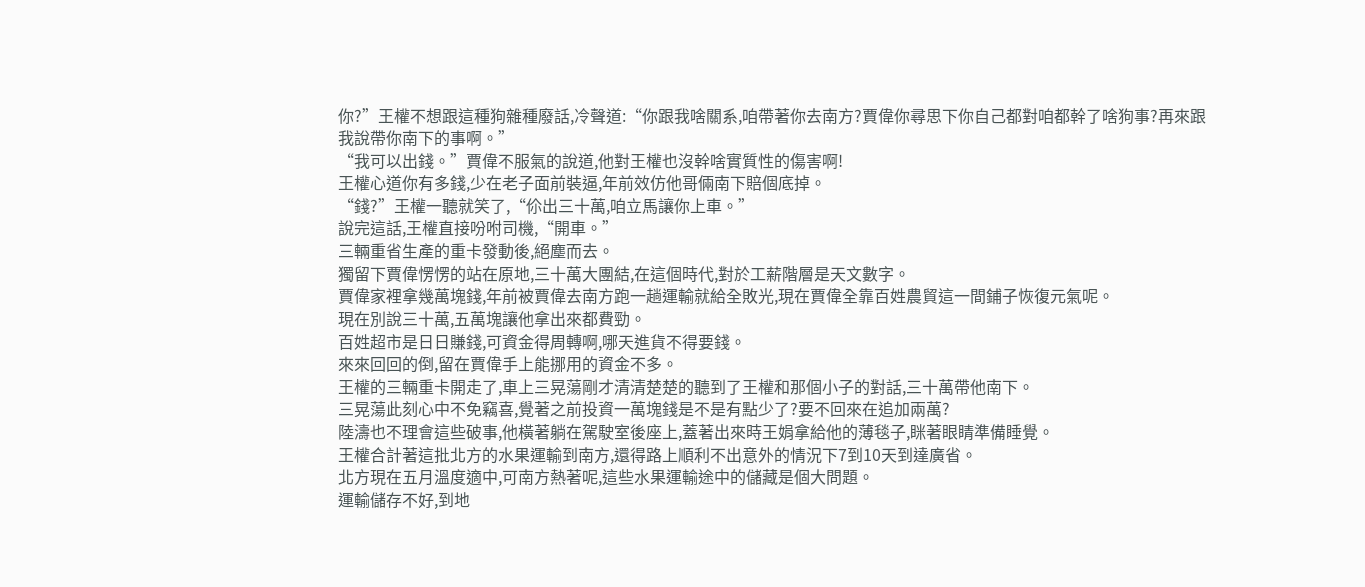你?”王權不想跟這種狗雜種廢話,冷聲道:“你跟我啥關系,咱帶著你去南方?賈偉你尋思下你自己都對咱都幹了啥狗事?再來跟我說帶你南下的事啊。”
“我可以出錢。”賈偉不服氣的說道,他對王權也沒幹啥實質性的傷害啊!
王權心道你有多錢,少在老子面前裝逼,年前效仿他哥倆南下賠個底掉。
“錢?”王權一聽就笑了,“伱出三十萬,咱立馬讓你上車。”
說完這話,王權直接吩咐司機,“開車。”
三輛重省生產的重卡發動後,絕塵而去。
獨留下賈偉愣愣的站在原地,三十萬大團結,在這個時代,對於工薪階層是天文數字。
賈偉家裡拿幾萬塊錢,年前被賈偉去南方跑一趟運輸就給全敗光,現在賈偉全靠百姓農貿這一間鋪子恢復元氣呢。
現在別說三十萬,五萬塊讓他拿出來都費勁。
百姓超市是日日賺錢,可資金得周轉啊,哪天進貨不得要錢。
來來回回的倒,留在賈偉手上能挪用的資金不多。
王權的三輛重卡開走了,車上三晃蕩剛才清清楚楚的聽到了王權和那個小子的對話,三十萬帶他南下。
三晃蕩此刻心中不免竊喜,覺著之前投資一萬塊錢是不是有點少了?要不回來在追加兩萬?
陸濤也不理會這些破事,他橫著躺在駕駛室後座上,蓋著出來時王娟拿給他的薄毯子,眯著眼睛準備睡覺。
王權合計著這批北方的水果運輸到南方,還得路上順利不出意外的情況下7到10天到達廣省。
北方現在五月溫度適中,可南方熱著呢,這些水果運輸途中的儲藏是個大問題。
運輸儲存不好,到地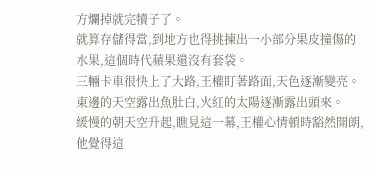方爛掉就完犢子了。
就算存儲得當,到地方也得挑揀出一小部分果皮撞傷的水果,這個時代蘋果還沒有套袋。
三輛卡車很快上了大路,王權盯著路面,天色逐漸變亮。
東邊的天空露出魚肚白,火紅的太陽逐漸露出頭來。
緩慢的朝天空升起,瞧見這一幕,王權心情頓時豁然開朗,他覺得這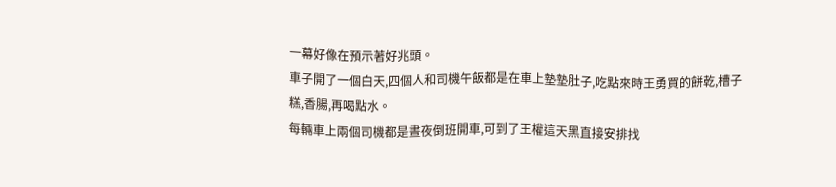一幕好像在預示著好兆頭。
車子開了一個白天,四個人和司機午飯都是在車上墊墊肚子,吃點來時王勇買的餅乾,槽子糕,香腸,再喝點水。
每輛車上兩個司機都是晝夜倒班開車,可到了王權這天黑直接安排找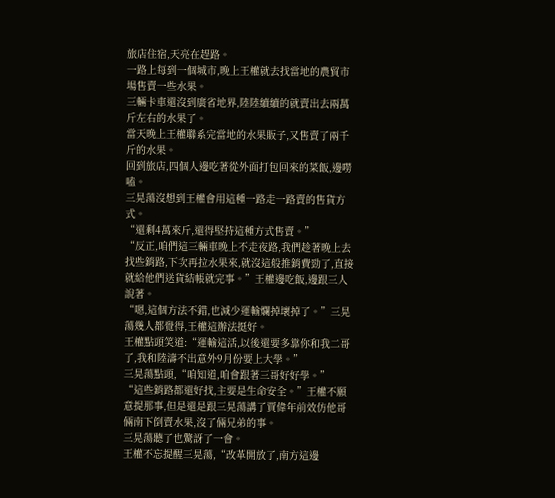旅店住宿,天亮在趕路。
一路上每到一個城市,晚上王權就去找當地的農貿市場售賣一些水果。
三輛卡車還沒到廣省地界,陸陸續續的就賣出去兩萬斤左右的水果了。
當天晚上王權聯系完當地的水果販子,又售賣了兩千斤的水果。
回到旅店,四個人邊吃著從外面打包回來的菜飯,邊嘮嗑。
三晃蕩沒想到王權會用這種一路走一路賣的售貨方式。
“還剩4萬來斤,還得堅持這種方式售賣。”
“反正,咱們這三輛車晚上不走夜路,我們趁著晚上去找些銷路,下次再拉水果來,就沒這般推銷費勁了,直接就給他們送貨結帳就完事。”王權邊吃飯,邊跟三人說著。
“嗯,這個方法不錯,也減少運輸爛掉壞掉了。”三晃蕩幾人都覺得,王權這辦法挺好。
王權點頭笑道:“運輸這活,以後還要多靠你和我二哥了,我和陸濤不出意外9月份要上大學。”
三晃蕩點頭,“咱知道,咱會跟著三哥好好學。”
“這些銷路都還好找,主要是生命安全。”王權不願意提那事,但是還是跟三晃蕩講了賈偉年前效仿他哥倆南下倒賣水果,沒了倆兄弟的事。
三晃蕩聽了也驚訝了一會。
王權不忘提醒三晃蕩,“改革開放了,南方這邊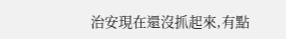治安現在還沒抓起來,有點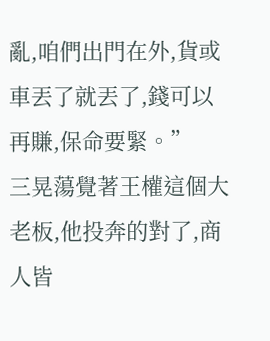亂,咱們出門在外,貨或車丟了就丟了,錢可以再賺,保命要緊。”
三晃蕩覺著王權這個大老板,他投奔的對了,商人皆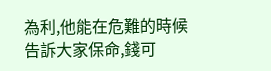為利,他能在危難的時候告訴大家保命,錢可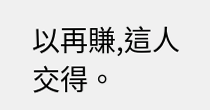以再賺,這人交得。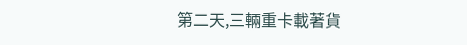第二天,三輛重卡載著貨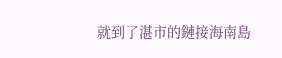就到了湛市的鏈接海南島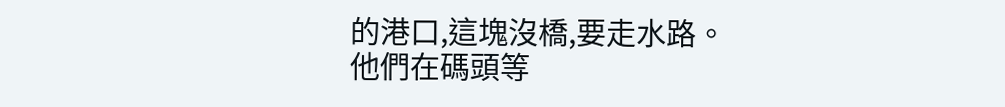的港口,這塊沒橋,要走水路。
他們在碼頭等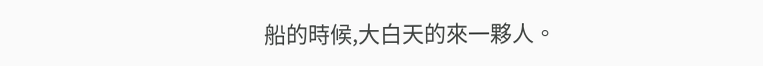船的時候,大白天的來一夥人。